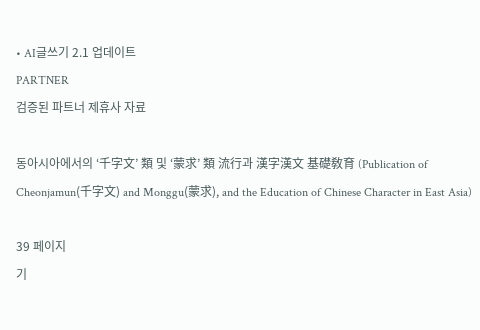• AI글쓰기 2.1 업데이트
PARTNER
검증된 파트너 제휴사 자료

동아시아에서의 ‘千字文’ 類 및 ‘蒙求’ 類 流行과 漢字漢文 基礎敎育 (Publication of Cheonjamun(千字文) and Monggu(蒙求), and the Education of Chinese Character in East Asia)

39 페이지
기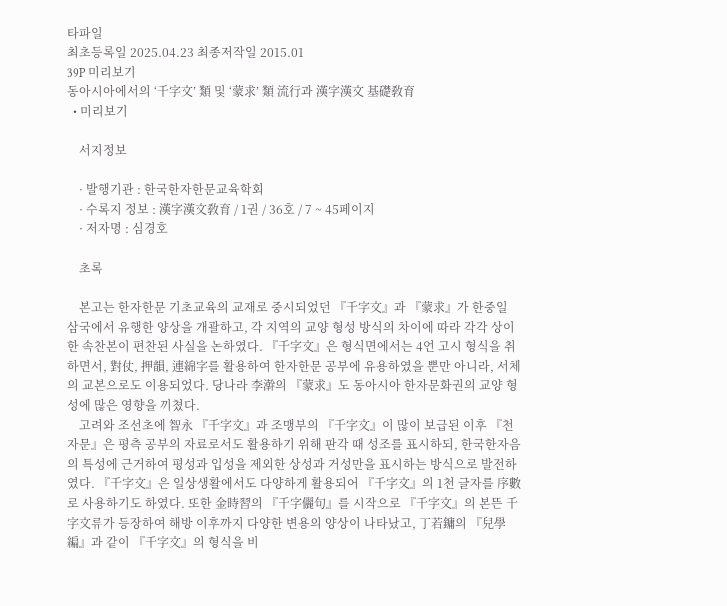타파일
최초등록일 2025.04.23 최종저작일 2015.01
39P 미리보기
동아시아에서의 ‘千字文’ 類 및 ‘蒙求’ 類 流行과 漢字漢文 基礎敎育
  • 미리보기

    서지정보

    · 발행기관 : 한국한자한문교육학회
    · 수록지 정보 : 漢字漢文敎育 / 1권 / 36호 / 7 ~ 45페이지
    · 저자명 : 심경호

    초록

    본고는 한자한문 기초교육의 교재로 중시되었던 『千字文』과 『蒙求』가 한중일 삼국에서 유행한 양상을 개괄하고, 각 지역의 교양 형성 방식의 차이에 따라 각각 상이한 속찬본이 편찬된 사실을 논하였다. 『千字文』은 형식면에서는 4언 고시 형식을 취하면서, 對仗, 押韻, 連綿字를 활용하여 한자한문 공부에 유용하였을 뿐만 아니라, 서체의 교본으로도 이용되었다. 당나라 李澣의 『蒙求』도 동아시아 한자문화권의 교양 형성에 많은 영향을 끼쳤다.
    고려와 조선초에 智永 『千字文』과 조맹부의 『千字文』이 많이 보급된 이후 『천자문』은 평측 공부의 자료로서도 활용하기 위해 판각 때 성조를 표시하되, 한국한자음의 특성에 근거하여 평성과 입성을 제외한 상성과 거성만을 표시하는 방식으로 발전하였다. 『千字文』은 일상생활에서도 다양하게 활용되어 『千字文』의 1천 글자를 序數로 사용하기도 하였다. 또한 金時習의 『千字儷句』를 시작으로 『千字文』의 본뜬 千字文류가 등장하여 해방 이후까지 다양한 변용의 양상이 나타났고, 丁若鏞의 『兒學編』과 같이 『千字文』의 형식을 비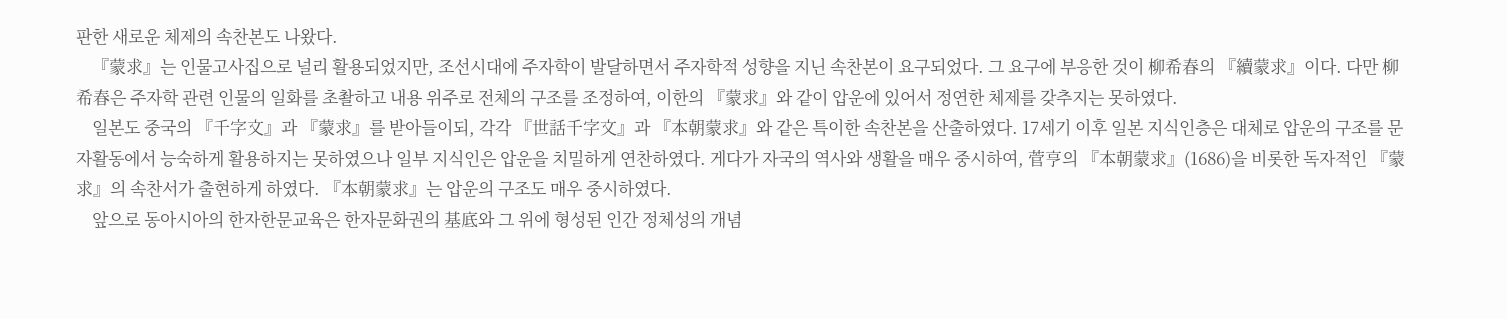판한 새로운 체제의 속찬본도 나왔다.
    『蒙求』는 인물고사집으로 널리 활용되었지만, 조선시대에 주자학이 발달하면서 주자학적 성향을 지닌 속찬본이 요구되었다. 그 요구에 부응한 것이 柳希春의 『續蒙求』이다. 다만 柳希春은 주자학 관련 인물의 일화를 초촬하고 내용 위주로 전체의 구조를 조정하여, 이한의 『蒙求』와 같이 압운에 있어서 정연한 체제를 갖추지는 못하였다.
    일본도 중국의 『千字文』과 『蒙求』를 받아들이되, 각각 『世話千字文』과 『本朝蒙求』와 같은 특이한 속찬본을 산출하였다. 17세기 이후 일본 지식인층은 대체로 압운의 구조를 문자활동에서 능숙하게 활용하지는 못하였으나 일부 지식인은 압운을 치밀하게 연찬하였다. 게다가 자국의 역사와 생활을 매우 중시하여, 菅亨의 『本朝蒙求』(1686)을 비롯한 독자적인 『蒙求』의 속찬서가 출현하게 하였다. 『本朝蒙求』는 압운의 구조도 매우 중시하였다.
    앞으로 동아시아의 한자한문교육은 한자문화권의 基底와 그 위에 형성된 인간 정체성의 개념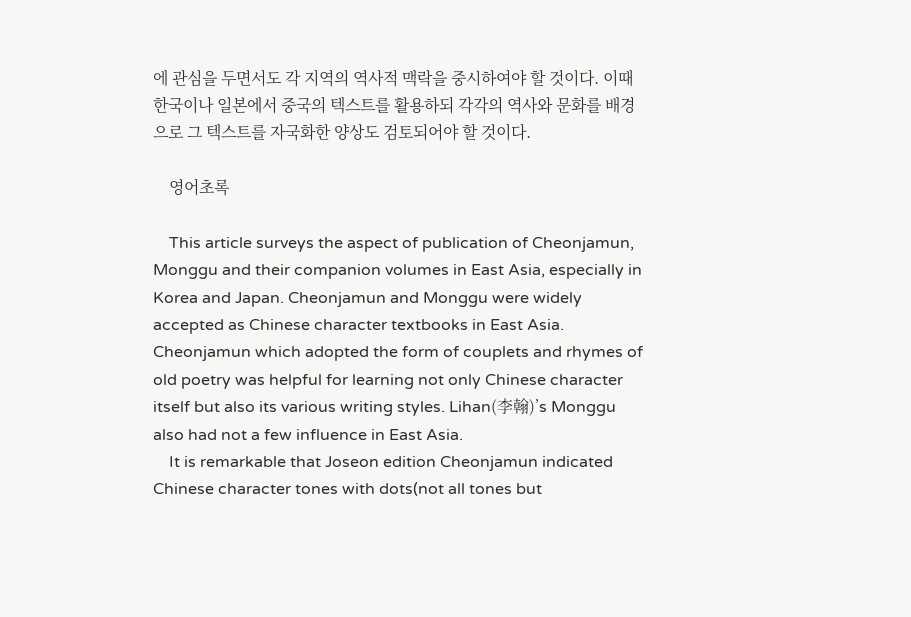에 관심을 두면서도 각 지역의 역사적 맥락을 중시하여야 할 것이다. 이때 한국이나 일본에서 중국의 텍스트를 활용하되 각각의 역사와 문화를 배경으로 그 텍스트를 자국화한 양상도 검토되어야 할 것이다.

    영어초록

    This article surveys the aspect of publication of Cheonjamun, Monggu and their companion volumes in East Asia, especially in Korea and Japan. Cheonjamun and Monggu were widely accepted as Chinese character textbooks in East Asia. Cheonjamun which adopted the form of couplets and rhymes of old poetry was helpful for learning not only Chinese character itself but also its various writing styles. Lihan(李翰)’s Monggu also had not a few influence in East Asia.
    It is remarkable that Joseon edition Cheonjamun indicated Chinese character tones with dots(not all tones but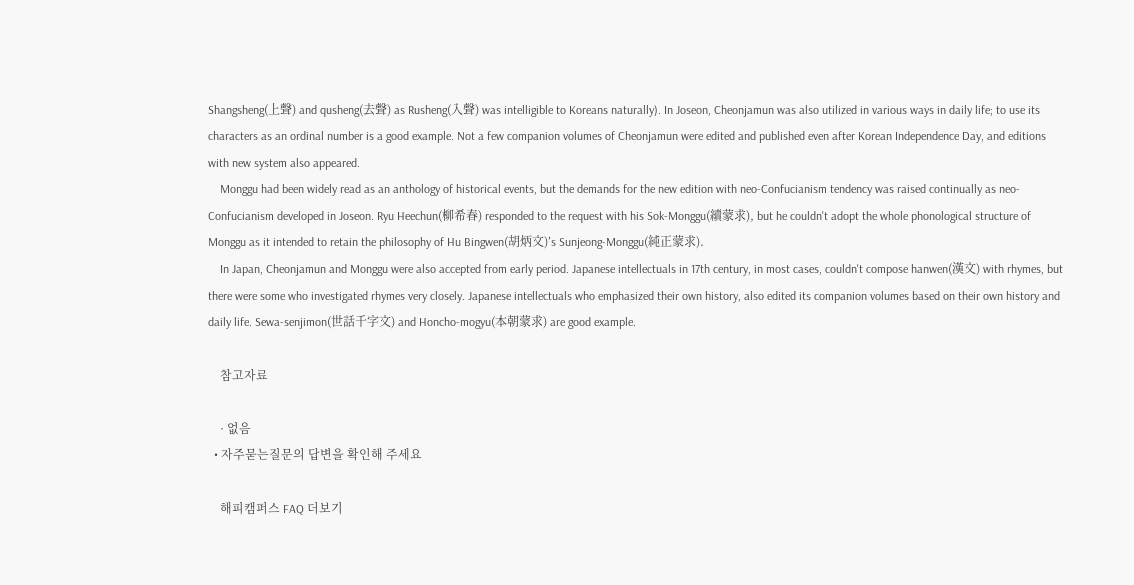Shangsheng(上聲) and qusheng(去聲) as Rusheng(入聲) was intelligible to Koreans naturally). In Joseon, Cheonjamun was also utilized in various ways in daily life; to use its characters as an ordinal number is a good example. Not a few companion volumes of Cheonjamun were edited and published even after Korean Independence Day, and editions with new system also appeared.
    Monggu had been widely read as an anthology of historical events, but the demands for the new edition with neo-Confucianism tendency was raised continually as neo-Confucianism developed in Joseon. Ryu Heechun(柳希春) responded to the request with his Sok-Monggu(續蒙求), but he couldn't adopt the whole phonological structure of Monggu as it intended to retain the philosophy of Hu Bingwen(胡炳文)’s Sunjeong-Monggu(純正蒙求).
    In Japan, Cheonjamun and Monggu were also accepted from early period. Japanese intellectuals in 17th century, in most cases, couldn't compose hanwen(漢文) with rhymes, but there were some who investigated rhymes very closely. Japanese intellectuals who emphasized their own history, also edited its companion volumes based on their own history and daily life. Sewa-senjimon(世話千字文) and Honcho-mogyu(本朝蒙求) are good example.

    참고자료

    · 없음
  • 자주묻는질문의 답변을 확인해 주세요

    해피캠퍼스 FAQ 더보기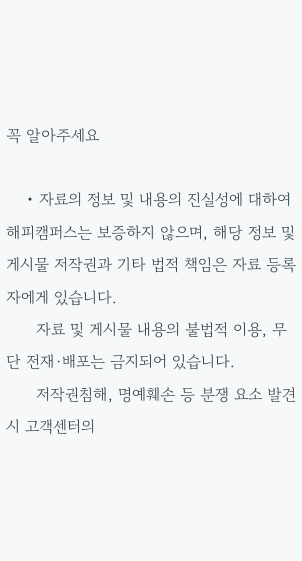꼭 알아주세요

    • 자료의 정보 및 내용의 진실성에 대하여 해피캠퍼스는 보증하지 않으며, 해당 정보 및 게시물 저작권과 기타 법적 책임은 자료 등록자에게 있습니다.
      자료 및 게시물 내용의 불법적 이용, 무단 전재∙배포는 금지되어 있습니다.
      저작권침해, 명예훼손 등 분쟁 요소 발견 시 고객센터의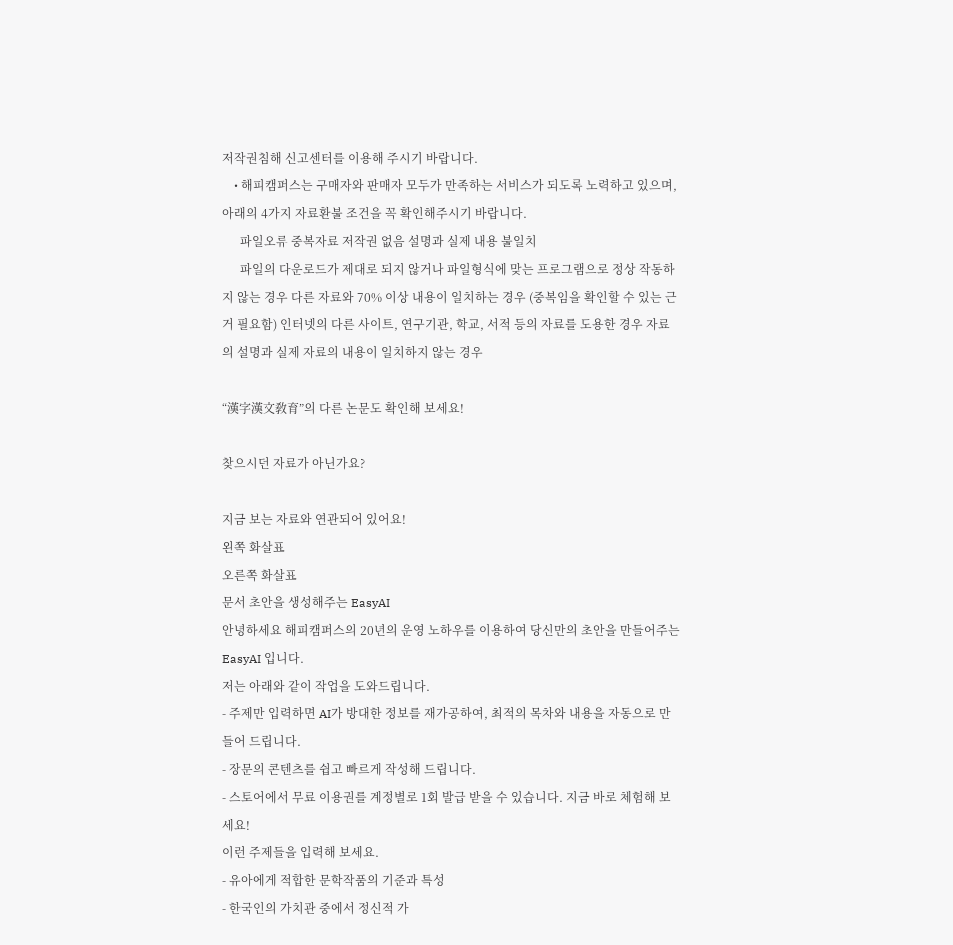저작권침해 신고센터를 이용해 주시기 바랍니다.
    • 해피캠퍼스는 구매자와 판매자 모두가 만족하는 서비스가 되도록 노력하고 있으며, 아래의 4가지 자료환불 조건을 꼭 확인해주시기 바랍니다.
      파일오류 중복자료 저작권 없음 설명과 실제 내용 불일치
      파일의 다운로드가 제대로 되지 않거나 파일형식에 맞는 프로그램으로 정상 작동하지 않는 경우 다른 자료와 70% 이상 내용이 일치하는 경우 (중복임을 확인할 수 있는 근거 필요함) 인터넷의 다른 사이트, 연구기관, 학교, 서적 등의 자료를 도용한 경우 자료의 설명과 실제 자료의 내용이 일치하지 않는 경우

“漢字漢文敎育”의 다른 논문도 확인해 보세요!

찾으시던 자료가 아닌가요?

지금 보는 자료와 연관되어 있어요!
왼쪽 화살표
오른쪽 화살표
문서 초안을 생성해주는 EasyAI
안녕하세요 해피캠퍼스의 20년의 운영 노하우를 이용하여 당신만의 초안을 만들어주는 EasyAI 입니다.
저는 아래와 같이 작업을 도와드립니다.
- 주제만 입력하면 AI가 방대한 정보를 재가공하여, 최적의 목차와 내용을 자동으로 만들어 드립니다.
- 장문의 콘텐츠를 쉽고 빠르게 작성해 드립니다.
- 스토어에서 무료 이용권를 계정별로 1회 발급 받을 수 있습니다. 지금 바로 체험해 보세요!
이런 주제들을 입력해 보세요.
- 유아에게 적합한 문학작품의 기준과 특성
- 한국인의 가치관 중에서 정신적 가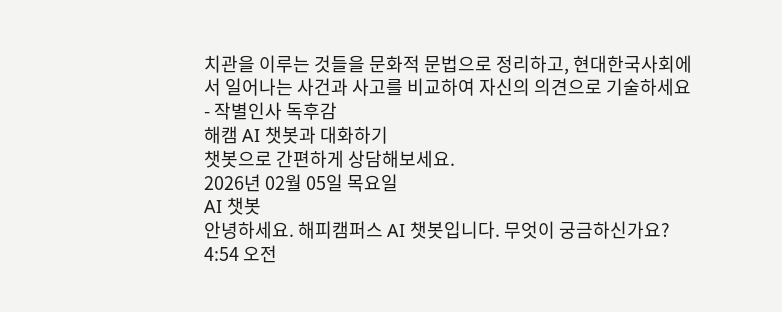치관을 이루는 것들을 문화적 문법으로 정리하고, 현대한국사회에서 일어나는 사건과 사고를 비교하여 자신의 의견으로 기술하세요
- 작별인사 독후감
해캠 AI 챗봇과 대화하기
챗봇으로 간편하게 상담해보세요.
2026년 02월 05일 목요일
AI 챗봇
안녕하세요. 해피캠퍼스 AI 챗봇입니다. 무엇이 궁금하신가요?
4:54 오전